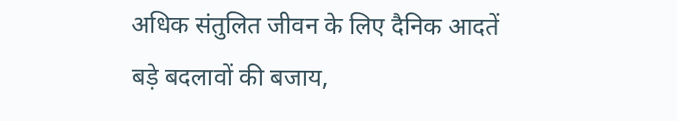अधिक संतुलित जीवन के लिए दैनिक आदतें
बड़े बदलावों की बजाय,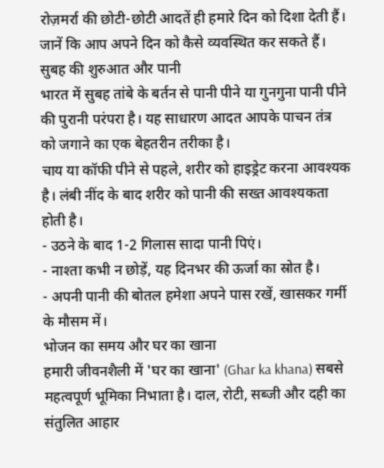रोज़मर्रा की छोटी-छोटी आदतें ही हमारे दिन को दिशा देती हैं। जानें कि आप अपने दिन को कैसे व्यवस्थित कर सकते हैं।
सुबह की शुरुआत और पानी
भारत में सुबह तांबे के बर्तन से पानी पीने या गुनगुना पानी पीने की पुरानी परंपरा है। यह साधारण आदत आपके पाचन तंत्र को जगाने का एक बेहतरीन तरीका है।
चाय या कॉफी पीने से पहले, शरीर को हाइड्रेट करना आवश्यक है। लंबी नींद के बाद शरीर को पानी की सख्त आवश्यकता होती है।
- उठने के बाद 1-2 गिलास सादा पानी पिएं।
- नाश्ता कभी न छोड़ें, यह दिनभर की ऊर्जा का स्रोत है।
- अपनी पानी की बोतल हमेशा अपने पास रखें, खासकर गर्मी के मौसम में।
भोजन का समय और घर का खाना
हमारी जीवनशैली में 'घर का खाना' (Ghar ka khana) सबसे महत्वपूर्ण भूमिका निभाता है। दाल, रोटी, सब्जी और दही का संतुलित आहार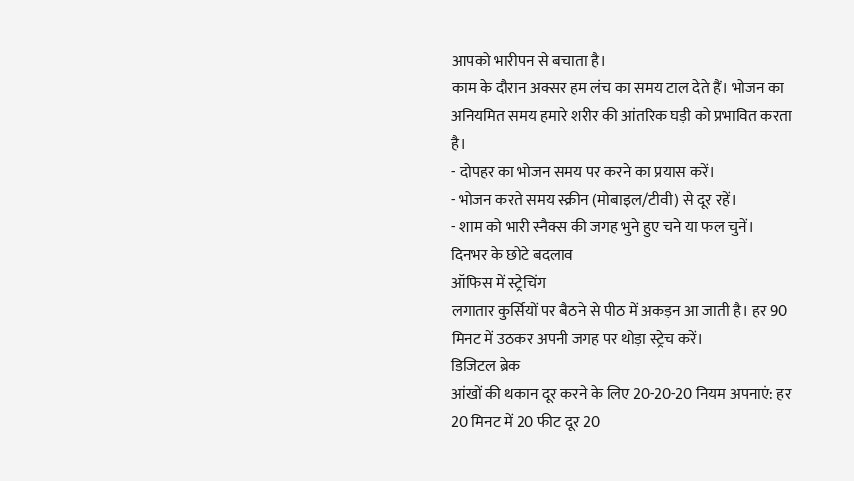आपको भारीपन से बचाता है।
काम के दौरान अक्सर हम लंच का समय टाल देते हैं। भोजन का अनियमित समय हमारे शरीर की आंतरिक घड़ी को प्रभावित करता है।
- दोपहर का भोजन समय पर करने का प्रयास करें।
- भोजन करते समय स्क्रीन (मोबाइल/टीवी) से दूर रहें।
- शाम को भारी स्नैक्स की जगह भुने हुए चने या फल चुनें।
दिनभर के छोटे बदलाव
ऑफिस में स्ट्रेचिंग
लगातार कुर्सियों पर बैठने से पीठ में अकड़न आ जाती है। हर 90 मिनट में उठकर अपनी जगह पर थोड़ा स्ट्रेच करें।
डिजिटल ब्रेक
आंखों की थकान दूर करने के लिए 20-20-20 नियम अपनाएं: हर 20 मिनट में 20 फीट दूर 20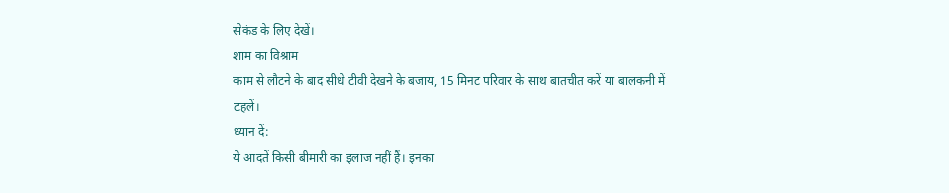सेकंड के लिए देखें।
शाम का विश्राम
काम से लौटने के बाद सीधे टीवी देखने के बजाय, 15 मिनट परिवार के साथ बातचीत करें या बालकनी में टहलें।
ध्यान दें:
ये आदतें किसी बीमारी का इलाज नहीं हैं। इनका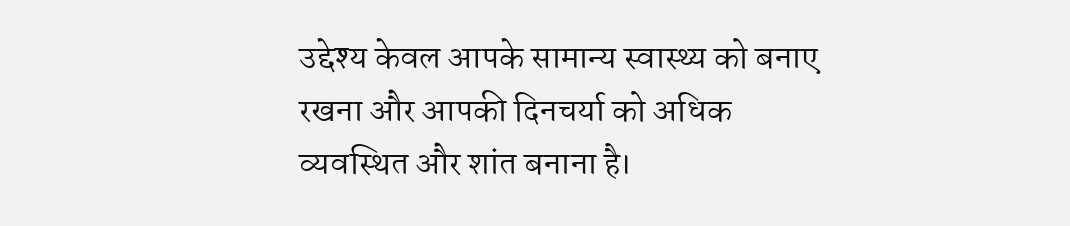उद्देश्य केवल आपके सामान्य स्वास्थ्य को बनाए रखना और आपकी दिनचर्या को अधिक व्यवस्थित और शांत बनाना है।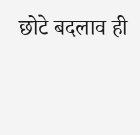छोटे बदलाव ही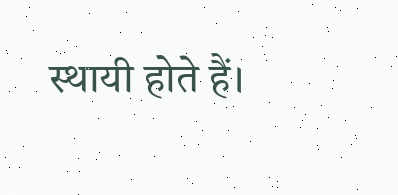स्थायी होते हैं।